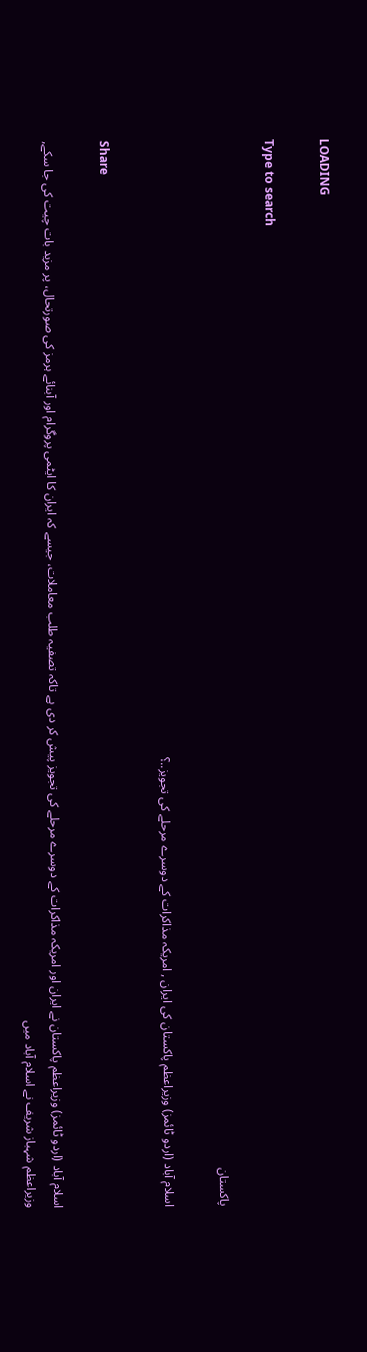LOADING

Type to search

پاکستان

اسلام آباد (اردو ٹائمز) وزیراعظم پاکستان کی ایران , امریکہ مذاکرات کے دوسرے مرحلے کی تجویز..؟

Share

اسلام آباد (اردو ٹائمز) وزیراعظم پاکستان نے ایران اور امریکہ مذاکرات کے دوسرے مرحلے کی تجویز پیش کر دی ہے تاکہ تصفیہ طلب معاملات، جیسے کہ ایران کا ایٹمی پروگرام اور آبنائے ہرمز کی صورتحال، پر مزید بات چیت کی جا سکے,
وزیراعظم شہباز شریف نے اسلام آباد میں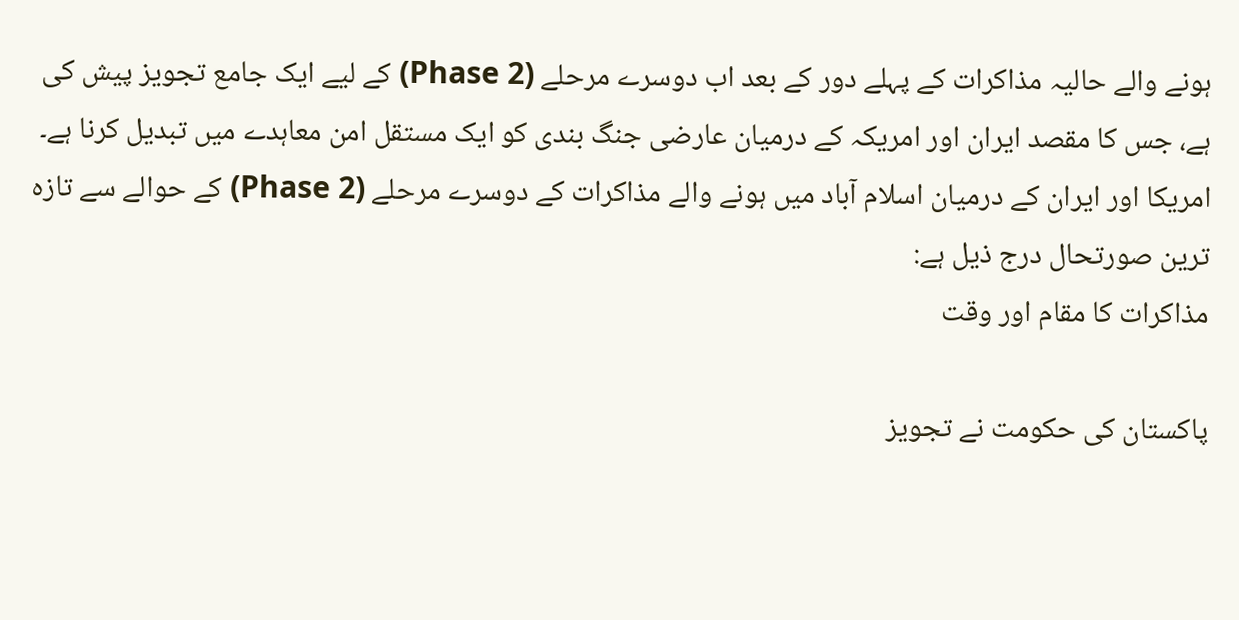ہونے والے حالیہ مذاکرات کے پہلے دور کے بعد اب دوسرے مرحلے (Phase 2) کے لیے ایک جامع تجویز پیش کی ہے، جس کا مقصد ایران اور امریکہ کے درمیان عارضی جنگ بندی کو ایک مستقل امن معاہدے میں تبدیل کرنا ہے۔
امریکا اور ایران کے درمیان اسلام آباد میں ہونے والے مذاکرات کے دوسرے مرحلے (Phase 2) کے حوالے سے تازہ ترین صورتحال درج ذیل ہے:
مذاکرات کا مقام اور وقت

پاکستان کی حکومت نے تجویز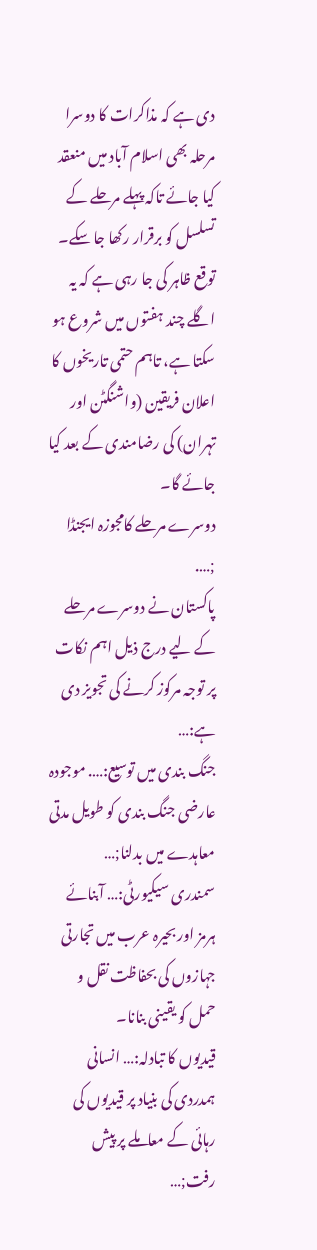دی ہے کہ مذاکرات کا دوسرا مرحلہ بھی اسلام آباد میں منعقد کیا جائے تاکہ پہلے مرحلے کے تسلسل کو برقرار رکھا جا سکے۔ توقع ظاہر کی جا رہی ہے کہ یہ اگلے چند ہفتوں میں شروع ہو سکتا ہے، تاہم حتمی تاریخوں کا اعلان فریقین (واشنگٹن اور تہران) کی رضامندی کے بعد کیا جائے گا۔
دوسرے مرحلے کامجوزہ ایجنڈا ;….
پاکستان نے دوسرے مرحلے کے لیے درج ذیل اہم نکات پر توجہ مرکوز کرنے کی تجویز دی ہے:…
جنگ بندی میں توسیع:…. موجودہ عارضی جنگ بندی کو طویل مدتی معاہدے میں بدلنا;…
سمندری سیکیورٹی:… آبنائے ہرمز اور بحیرہ عرب میں تجارتی جہازوں کی بحفاظت نقل و حمل کو یقینی بنانا۔
قیدیوں کا تبادلہ:… انسانی ہمدردی کی بنیاد پر قیدیوں کی رہائی کے معاملے پر پیش رفت;…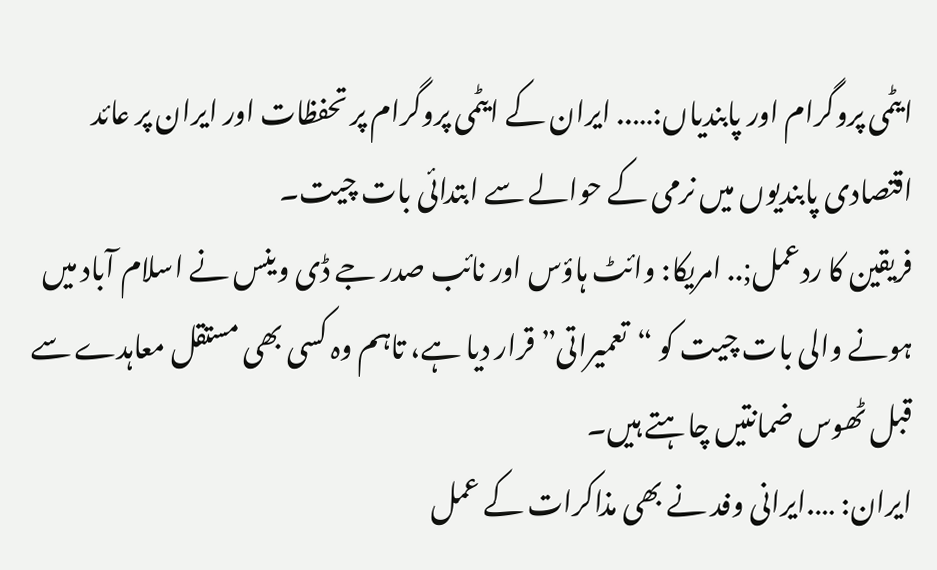ایٹمی پروگرام اور پابندیاں:….. ایران کے ایٹمی پروگرام پر تحفظات اور ایران پر عائد اقتصادی پابندیوں میں نرمی کے حوالے سے ابتدائی بات چیت۔
فریقین کا ردعمل;.. امریکا: وائٹ ہاؤس اور نائب صدر جے ڈی وینس نے اسلام آباد میں ہونے والی بات چیت کو “تعمیراتی” قرار دیا ہے، تاہم وہ کسی بھی مستقل معاہدے سے قبل ٹھوس ضمانتیں چاہتے ہیں۔
ایران: ….ایرانی وفد نے بھی مذاکرات کے عمل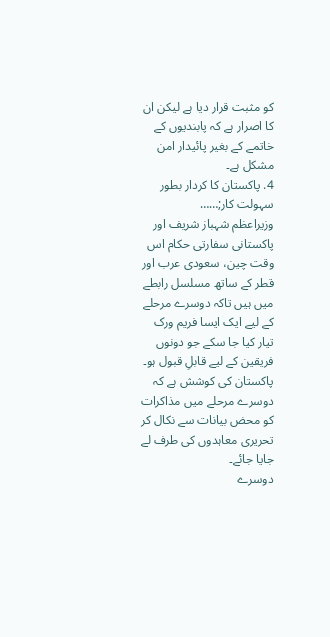کو مثبت قرار دیا ہے لیکن ان کا اصرار ہے کہ پابندیوں کے خاتمے کے بغیر پائیدار امن مشکل ہے۔
4. پاکستان کا کردار بطور سہولت کار;……
وزیراعظم شہباز شریف اور پاکستانی سفارتی حکام اس وقت چین، سعودی عرب اور قطر کے ساتھ مسلسل رابطے میں ہیں تاکہ دوسرے مرحلے کے لیے ایک ایسا فریم ورک تیار کیا جا سکے جو دونوں فریقین کے لیے قابلِ قبول ہو۔
پاکستان کی کوشش ہے کہ دوسرے مرحلے میں مذاکرات کو محض بیانات سے نکال کر تحریری معاہدوں کی طرف لے جایا جائے۔
دوسرے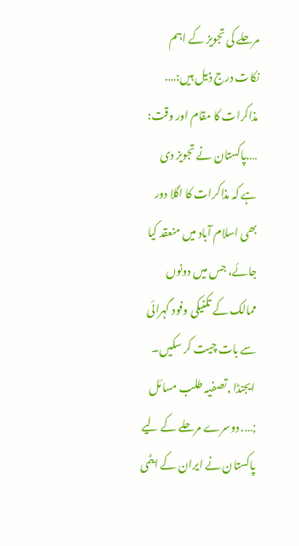مرحلے کی تجویز کے اہم نکات درج ذیل ہیں:….
مذاکرات کا مقام اور وقت: ….پاکستان نے تجویز دی ہے کہ مذاکرات کا اگلا دور بھی اسلام آباد میں منعقد کیا جائے، جس میں دونوں ممالک کے تکنیکی وفود گہرائی سے بات چیت کر سکیں۔
ایجنڈا ,تصفیہ طلب مسائل ;…. دوسرے مرحلے کے لیے پاکستان نے ایران کے ایٹمی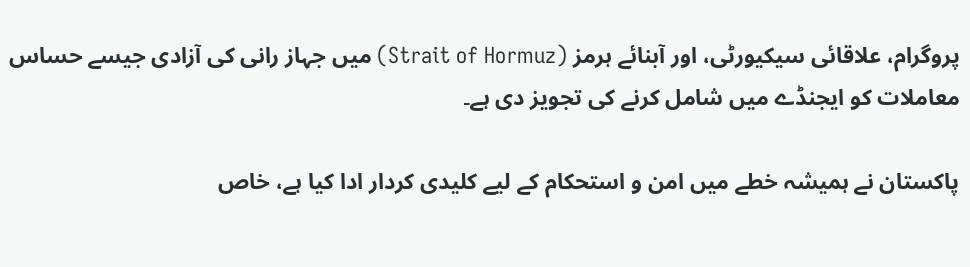پروگرام، علاقائی سیکیورٹی، اور آبنائے ہرمز (Strait of Hormuz) میں جہاز رانی کی آزادی جیسے حساس معاملات کو ایجنڈے میں شامل کرنے کی تجویز دی ہے۔

پاکستان نے ہمیشہ خطے میں امن و استحکام کے لیے کلیدی کردار ادا کیا ہے، خاص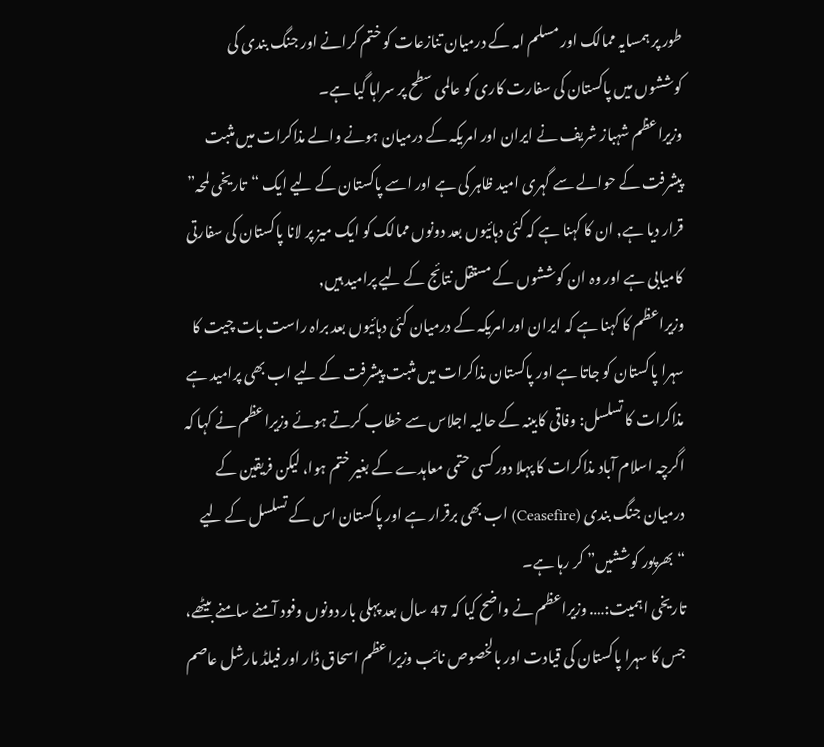طور پر ہمسایہ ممالک اور مسلم امہ کے درمیان تنازعات کو ختم کرانے اور جنگ بندی کی کوششوں میں پاکستان کی سفارت کاری کو عالمی سطح پر سراہا گیا ہے۔
وزیراعظم شہباز شریف نے ایران اور امریکہ کے درمیان ہونے والے مذاکرات میں مثبت پیشرفت کے حوالے سے گہری امید ظاہر کی ہے اور اسے پاکستان کے لیے ایک “تاریخی لمحہ” قرار دیا ہے, ان کا کہنا ہے کہ کئی دہائیوں بعد دونوں ممالک کو ایک میز پر لانا پاکستان کی سفارتی کامیابی ہے اور وہ ان کوششوں کے مستقل نتائج کے لیے پرامید ہیں,
وزیراعظم کا کہنا ہے کہ ایران اور امریکہ کے درمیان کئی دہائیوں بعد براہ راست بات چیت کا سہرا پاکستان کو جاتا ہے اور پاکستان مذاکرات میں مثبت پیشرفت کے لیے اب بھی پرامید ہے
مذاکرات کا تسلسل: وفاقی کابینہ کے حالیہ اجلاس سے خطاب کرتے ہوئے وزیراعظم نے کہا کہ اگرچہ اسلام آباد مذاکرات کا پہلا دور کسی حتمی معاہدے کے بغیر ختم ہوا، لیکن فریقین کے درمیان جنگ بندی (Ceasefire) اب بھی برقرار ہے اور پاکستان اس کے تسلسل کے لیے “بھرپور کوششیں” کر رہا ہے۔
تاریخی اہمیت:…. وزیراعظم نے واضح کیا کہ 47 سال بعد پہلی بار دونوں وفود آمنے سامنے بیٹھے، جس کا سہرا پاکستان کی قیادت اور بالخصوص نائب وزیراعظم اسحاق ڈار اور فیلڈ مارشل عاصم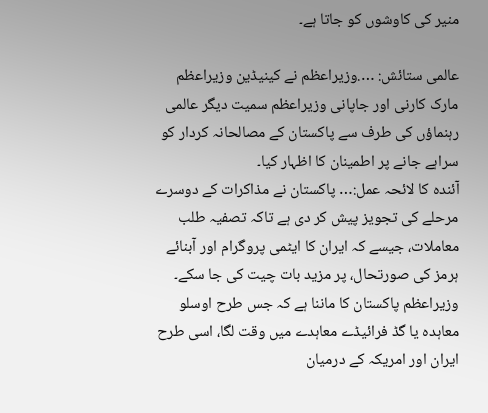منیر کی کاوشوں کو جاتا ہے۔

عالمی ستائش: ….وزیراعظم نے کینیڈین وزیراعظم مارک کارنی اور جاپانی وزیراعظم سمیت دیگر عالمی رہنماؤں کی طرف سے پاکستان کے مصالحانہ کردار کو سراہے جانے پر اطمینان کا اظہار کیا۔
آئندہ کا لائحہ عمل:… پاکستان نے مذاکرات کے دوسرے مرحلے کی تجویز پیش کر دی ہے تاکہ تصفیہ طلب معاملات، جیسے کہ ایران کا ایٹمی پروگرام اور آبنائے ہرمز کی صورتحال، پر مزید بات چیت کی جا سکے۔ وزیراعظم پاکستان کا ماننا ہے کہ جس طرح اوسلو معاہدہ یا گڈ فرائیڈے معاہدے میں وقت لگا، اسی طرح ایران اور امریکہ کے درمیان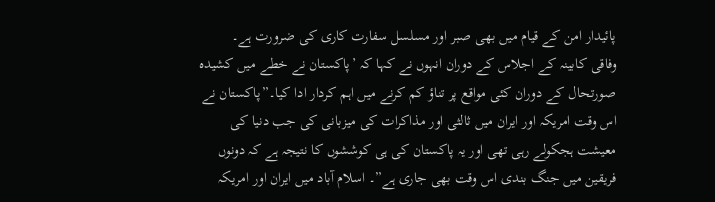پائیدار امن کے قیام میں بھی صبر اور مسلسل سفارت کاری کی ضرورت ہے۔
وفاقی کابینہ کے اجلاس کے دوران انہوں نے کہا کہ ’پاکستان نے خطے میں کشیدہ صورتحال کے دوران کئی مواقع پر تناؤ کم کرنے میں اہم کردار ادا کیا۔”پاکستان نے اس وقت امریکہ اور ایران میں ثالثی اور مذاکرات کی میزبانی کی جب دنیا کی معیشت ہجکولے رہی تھی اور یہ پاکستان کی ہی کوششوں کا نتیجہ ہے کہ دونوں فریقین میں جنگ بندی اس وقت بھی جاری ہے”۔ اسلام آباد میں ایران اور امریکہ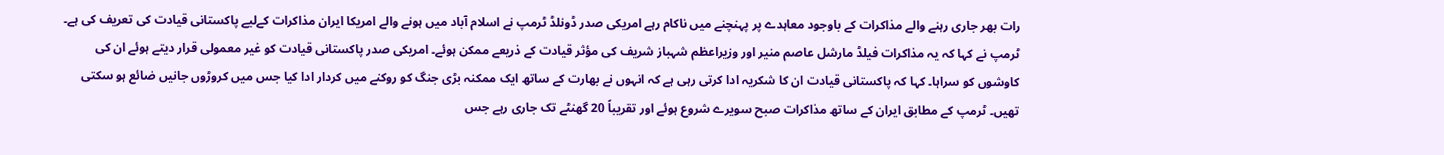رات بھر جاری رہنے والے مذاکرات کے باوجود معاہدے پر پہنچنے میں ناکام رہے امریکی صدر ڈونلڈ ٹرمپ نے اسلام آباد میں ہونے والے امریکا ایران مذاکرات کےلیے پاکستانی قیادت کی تعریف کی ہے۔ ٹرمپ نے کہا کہ یہ مذاکرات فیلڈ مارشل عاصم منیر اور وزیراعظم شہباز شریف کی مؤثر قیادت کے ذریعے ممکن ہوئے۔ امریکی صدر پاکستانی قیادت کو غیر معمولی قرار دیتے ہوئے ان کی کاوشوں کو سراہا۔ کہا کہ پاکستانی قیادت ان کا شکریہ ادا کرتی رہی ہے کہ انہوں نے بھارت کے ساتھ ایک ممکنہ بڑی جنگ کو روکنے میں کردار ادا کیا جس میں کروڑوں جانیں ضائع ہو سکتی تھیں۔ ٹرمپ کے مطابق ایران کے ساتھ مذاکرات صبح سویرے شروع ہوئے اور تقریباً 20 گھنٹے تک جاری رہے جس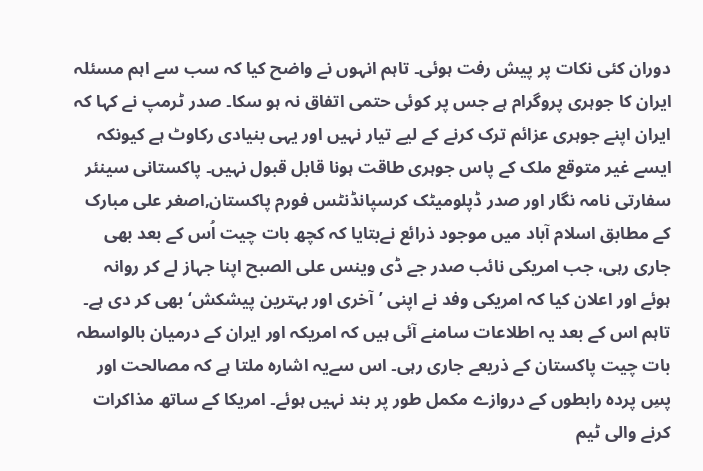دوران کئی نکات پر پیش رفت ہوئی۔ تاہم انہوں نے واضح کیا کہ سب سے اہم مسئلہ ایران کا جوہری پروگرام ہے جس پر کوئی حتمی اتفاق نہ ہو سکا۔ صدر ٹرمپ نے کہا کہ ایران اپنے جوہری عزائم ترک کرنے کے لیے تیار نہیں اور یہی بنیادی رکاوٹ ہے کیونکہ ایسے غیر متوقع ملک کے پاس جوہری طاقت ہونا قابل قبول نہیں۔ پاکستانی سینئر سفارتی نامہ نگار اور صدر ڈپلومیٹک کرسپانڈنٹس فورم پاکستان,اصغر علی مبارک کے مطابق اسلام آباد میں موجود ذرائع نےبتایا کہ کچھ بات چیت اُس کے بعد بھی جاری رہی، جب امریکی نائب صدر جے ڈی وینس علی الصبح اپنا جہاز لے کر روانہ ہوئے اور اعلان کیا کہ امریکی وفد نے اپنی ’آخری اور بہترین پیشکش‘ بھی کر دی ہے۔ تاہم اس کے بعد یہ اطلاعات سامنے آئی ہیں کہ امریکہ اور ایران کے درمیان بالواسطہ بات چیت پاکستان کے ذریعے جاری رہی۔ اس سےیہ اشارہ ملتا ہے کہ مصالحت اور پسِ پردہ رابطوں کے دروازے مکمل طور پر بند نہیں ہوئے۔ امریکا کے ساتھ مذاکرات کرنے والی ٹیم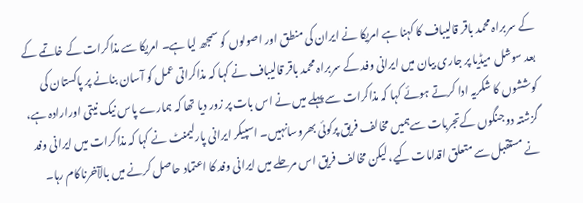کے سربراہ محمد باقر قالیباف کا کہنا ہے امریکا نے ایران کی منطق اور اصولوں کو سمجھ لیا ہے۔ امریکا سے مذاکرات کے خاتمے کے بعد سوشل میڈیا پر جاری بیان میں ایرانی وفد کے سربراہ محمد باقر قالیباف نے کہا کہ مذاکراتی عمل کو آسان بنانے پر پاکستان کی کوششوں کا شکریہ ادا کرتے ہوئے کہا کہ مذاکرات سے پہلے میں نے اس بات پر زور دیا تھا کہ ہمارے پاس نیک نیتی اورارادہ ہے، گزشتہ دو جنگوں کےتجربات سےہمیں مخالف فریق پرکوئی بھروسانہیں۔ اسپیکر ایرانی پارلیمنٹ نے کہا کہ مذاکرات میں ایرانی وفد نے مستقبل سے متعلق اقدامات کیے، لیکن مخالف فریق اس مرحلے میں ایرانی وفد کا اعتماد حاصل کرنے میں بالآخرناکام رہا۔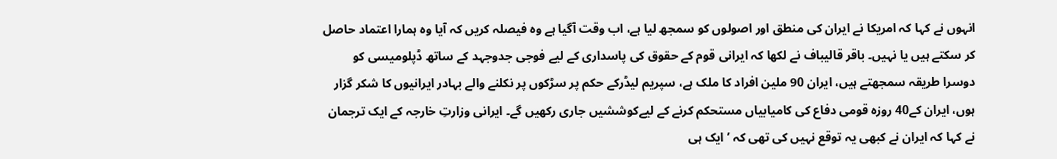انہوں نے کہا کہ امریکا نے ایران کی منطق اور اصولوں کو سمجھ لیا ہے، اب وقت آگیا ہے وہ فیصلہ کریں کہ آیا وہ ہمارا اعتماد حاصل کر سکتے ہیں یا نہیں۔ باقر قالیباف نے لکھا کہ ایرانی قوم کے حقوق کی پاسداری کے لیے فوجی جدوجہد کے ساتھ ڈپلومیسی کو دوسرا طریقہ سمجھتے ہیں، ایران 90 ملین افراد کا ملک ہے، سپریم لیڈرکے حکم پر سڑکوں پر نکلنے والے بہادر ایرانیوں کا شکر گزار ہوں، ایران کے40 روزہ قومی دفاع کی کامیابیاں مستحکم کرنے کے لیےکوششیں جاری رکھیں گے۔ ایرانی وزارتِ خارجہ کے ایک ترجمان نے کہا کہ ایران نے کبھی یہ توقع نہیں کی تھی کہ ’ایک ہی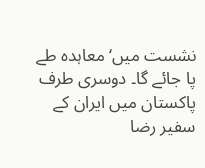نشست میں‘ معاہدہ طے پا جائے گا۔ دوسری طرف پاکستان میں ایران کے سفیر رضا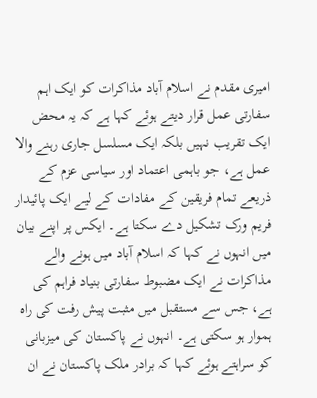امیری مقدم نے اسلام آباد مذاکرات کو ایک اہم سفارتی عمل قرار دیتے ہوئے کہا ہے کہ یہ محض ایک تقریب نہیں بلکہ ایک مسلسل جاری رہنے والا عمل ہے، جو باہمی اعتماد اور سیاسی عزم کے ذریعے تمام فریقین کے مفادات کے لیے ایک پائیدار فریم ورک تشکیل دے سکتا ہے۔ ایکس پر اپنے بیان میں انہوں نے کہا کہ اسلام آباد میں ہونے والے مذاکرات نے ایک مضبوط سفارتی بنیاد فراہم کی ہے، جس سے مستقبل میں مثبت پیش رفت کی راہ ہموار ہو سکتی ہے۔ انہوں نے پاکستان کی میزبانی کو سراہتے ہوئے کہا کہ برادر ملک پاکستان نے ان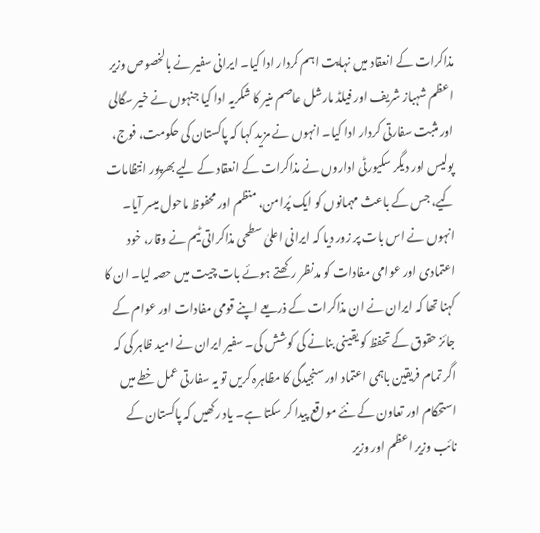مذاکرات کے انعقاد میں نہایت اہم کردار ادا کیا۔ ایرانی سفیر نے بالخصوص وزیر اعظم شہباز شریف اور فیلڈ مارشل عاصم منیر کا شکریہ ادا کیا جنہوں نے خیر سگالی اور مثبت سفارتی کردار ادا کیا۔ انہوں نے مزید کہا کہ پاکستان کی حکومت، فوج، پولیس اور دیگر سکیورٹی اداروں نے مذاکرات کے انعقاد کے لیے بھرپور انتظامات کیے، جس کے باعث مہمانوں کو ایک پُرامن، منظم اور محفوظ ماحول میسر آیا۔ انہوں نے اس بات پر زور دیا کہ ایرانی اعلیٰ سطحی مذاکراتی ٹیم نے وقار، خود اعتمادی اور عوامی مفادات کو مدنظر رکھتے ہوئے بات چیت میں حصہ لیا۔ ان کا کہنا تھا کہ ایران نے ان مذاکرات کے ذریعے اپنے قومی مفادات اور عوام کے جائز حقوق کے تحفظ کو یقینی بنانے کی کوشش کی۔ سفیر ایران نے امید ظاہر کی کہ اگر تمام فریقین باہمی اعتماد اور سنجیدگی کا مظاہرہ کریں تو یہ سفارتی عمل خطے میں استحکام اور تعاون کے نئے مواقع پیدا کر سکتا ہے۔ یاد رکھیں کہ پاکستان کے نائب وزیر اعظم اور وزیر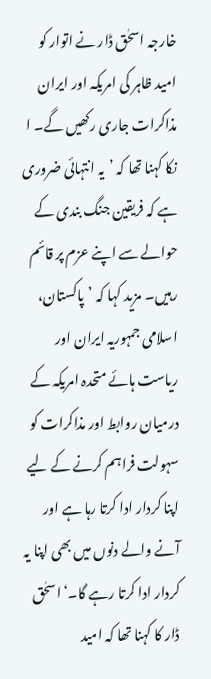خارجہ اسحٰق ڈار نے اتوار کو امید ظاہر کی امریکہ اور ایران مذاکرات جاری رکھیں گے۔ ا نکا کہنا تھا کہ ’یہ انتہائی ضروری ہے کہ فریقین جنگ بندی کے حوالے سے اپنے عزم پر قائم رہیں۔ مزید کہا کہ ’پاکستان، اسلامی جمہوریہ ایران اور ریاست ہائے متحدہ امریکہ کے درمیان روابط اور مذاکرات کو سہولت فراہم کرنے کے لیے اپنا کردار ادا کرتا رہا ہے اور آنے والے دنوں میں بھی اپنا یہ کردار ادا کرتا رہے گا۔‘اسحٰق ڈار کا کہنا تھا کہ امید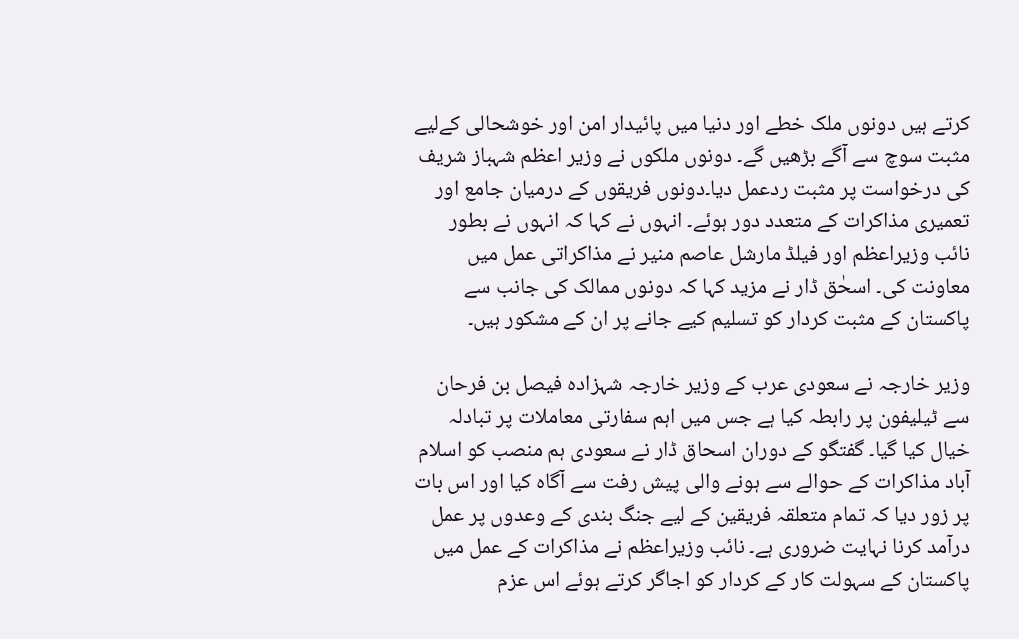کرتے ہیں دونوں ملک خطے اور دنیا میں پائیدار امن اور خوشحالی کےلیے مثبت سوچ سے آگے بڑھیں گے۔ دونوں ملکوں نے وزیر اعظم شہباز شریف کی درخواست پر مثبت ردعمل دیا۔دونوں فریقوں کے درمیان جامع اور تعمیری مذاکرات کے متعدد دور ہوئے۔ انہوں نے کہا کہ انہوں نے بطور نائب وزیراعظم اور فیلڈ مارشل عاصم منیر نے مذاکراتی عمل میں معاونت کی۔ اسحٰق ڈار نے مزید کہا کہ دونوں ممالک کی جانب سے پاکستان کے مثبت کردار کو تسلیم کیے جانے پر ان کے مشکور ہیں۔

وزیر خارجہ نے سعودی عرب کے وزیر خارجہ شہزادہ فیصل بن فرحان سے ٹیلیفون پر رابطہ کیا ہے جس میں اہم سفارتی معاملات پر تبادلہ خیال کیا گیا۔ گفتگو کے دوران اسحاق ڈار نے سعودی ہم منصب کو اسلام آباد مذاکرات کے حوالے سے ہونے والی پیش رفت سے آگاہ کیا اور اس بات پر زور دیا کہ تمام متعلقہ فریقین کے لیے جنگ بندی کے وعدوں پر عمل درآمد کرنا نہایت ضروری ہے۔ نائب وزیراعظم نے مذاکرات کے عمل میں پاکستان کے سہولت کار کے کردار کو اجاگر کرتے ہوئے اس عزم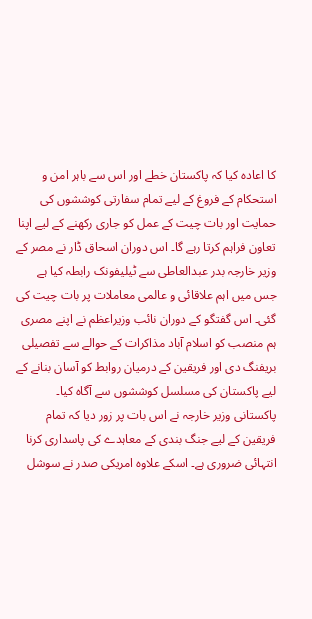کا اعادہ کیا کہ پاکستان خطے اور اس سے باہر امن و استحکام کے فروغ کے لیے تمام سفارتی کوششوں کی حمایت اور بات چیت کے عمل کو جاری رکھنے کے لیے اپنا تعاون فراہم کرتا رہے گا۔ اس دوران اسحاق ڈار نے مصر کے وزیر خارجہ بدر عبدالعاطی سے ٹیلیفونک رابطہ کیا ہے جس میں اہم علاقائی و عالمی معاملات پر بات چیت کی گئی۔ اس گفتگو کے دوران نائب وزیراعظم نے اپنے مصری ہم منصب کو اسلام آباد مذاکرات کے حوالے سے تفصیلی بریفنگ دی اور فریقین کے درمیان روابط کو آسان بنانے کے لیے پاکستان کی مسلسل کوششوں سے آگاہ کیا۔ پاکستانی وزیر خارجہ نے اس بات پر زور دیا کہ تمام فریقین کے لیے جنگ بندی کے معاہدے کی پاسداری کرنا انتہائی ضروری ہے۔ اسکے علاوہ امریکی صدر نے سوشل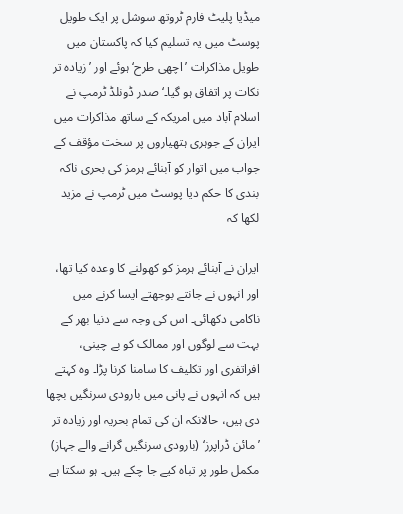میڈیا پلیٹ فارم ٹروتھ سوشل پر ایک طویل پوسٹ میں یہ تسلیم کیا کہ پاکستان میں طویل مذاکرات ’اچھی طرح‘ ہوئے اور ’زیادہ تر نکات پر اتفاق ہو گیا۔‘ صدر ڈونلڈ ٹرمپ نے اسلام آباد میں امریکہ کے ساتھ مذاکرات میں ایران کے جوہری ہتھیاروں پر سخت مؤقف کے جواب میں اتوار کو آبنائے ہرمز کی بحری ناکہ بندی کا حکم دیا پوسٹ میں ٹرمپ نے مزید لکھا کہ

ایران نے آبنائے ہرمز کو کھولنے کا وعدہ کیا تھا، اور انہوں نے جانتے بوجھتے ایسا کرنے میں ناکامی دکھائی۔ اس کی وجہ سے دنیا بھر کے بہت سے لوگوں اور ممالک کو بے چینی، افراتفری اور تکلیف کا سامنا کرنا پڑا۔ وہ کہتے ہیں کہ انہوں نے پانی میں بارودی سرنگیں بچھا دی ہیں، حالانکہ ان کی تمام بحریہ اور زیادہ تر ’مائن ڈراپرز‘ (بارودی سرنگیں گرانے والے جہاز) مکمل طور پر تباہ کیے جا چکے ہیں۔ ہو سکتا ہے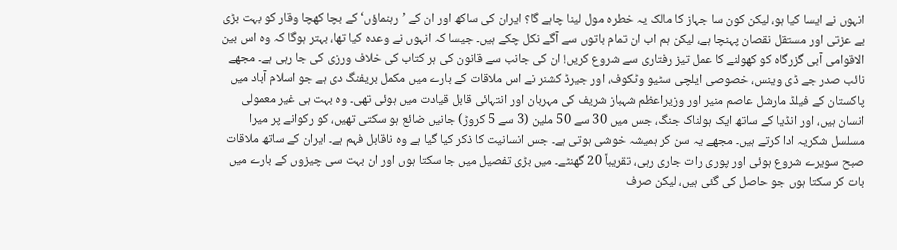انہوں نے ایسا کیا ہو، لیکن کون سا جہاز کا مالک یہ خطرہ مول لینا چاہے گا؟ ایران کی ساکھ اور ان کے ’رہنماؤں‘ کے بچا کھچا وقار کو بہت بڑی بے عزتی اور مستقل نقصان پہنچا ہے، لیکن ہم اب ان تمام باتوں سے آگے نکل چکے ہیں۔ جیسا کہ انہوں نے وعدہ کیا تھا، بہتر ہوگا کہ وہ اس بین الاقوامی آبی گزرگاہ کو کھولنے کا عمل تیز رفتاری سے شروع کریں! ان کی جانب سے قانون کی ہر کتاب کی خلاف ورزی کی جا رہی ہے۔ مجھے نائب صدر جے ڈی وینس، خصوصی ایلچی سٹیو وٹکوف، اور جیرڈ کشنر نے اس ملاقات کے بارے میں مکمل بریفنگ دی ہے جو اسلام آباد میں پاکستان کے فیلڈ مارشل عاصم منیر اور وزیراعظم شہباز شریف کی مہربان اور انتہائی قابل قیادت میں ہوئی تھی۔ وہ بہت ہی غیر معمولی انسان ہیں، اور انڈیا کے ساتھ ایک ہولناک جنگ، جس میں 30 سے 50 ملین (3 سے 5 کروڑ) جانیں ضائع ہو سکتی تھیں، کو رکوانے پر میرا مسلسل شکریہ ادا کرتے ہیں۔ مجھے یہ سن کر ہمیشہ خوشی ہوتی ہے۔ جس انسانیت کا ذکر کیا گیا ہے وہ ناقابل فہم ہے۔ ایران کے ساتھ ملاقات صبح سویرے شروع ہوئی اور پوری رات جاری رہی، تقریباً 20 گھنٹے۔ میں بڑی تفصیل میں جا سکتا ہوں اور ان بہت سی چیزوں کے بارے میں بات کر سکتا ہوں جو حاصل کی گئی ہیں، لیکن صرف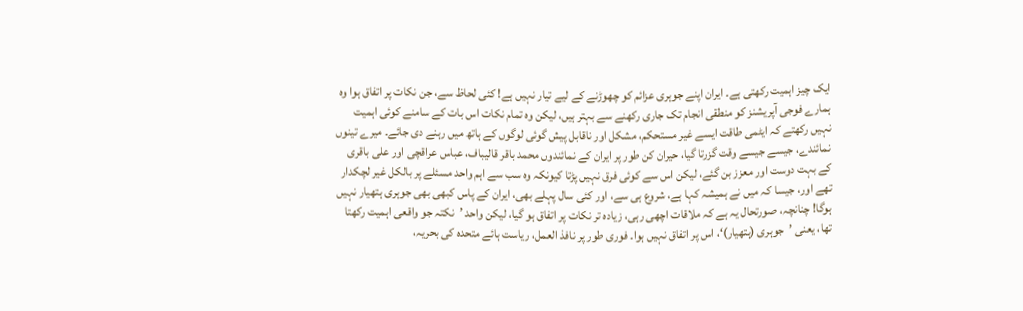ایک چیز اہمیت رکھتی ہے۔ ایران اپنے جوہری عزائم کو چھوڑنے کے لیے تیار نہیں ہے! کئی لحاظ سے، جن نکات پر اتفاق ہوا وہ ہمارے فوجی آپریشنز کو منطقی انجام تک جاری رکھنے سے بہتر ہیں، لیکن وہ تمام نکات اس بات کے سامنے کوئی اہمیت نہیں رکھتے کہ ایٹمی طاقت ایسے غیر مستحکم، مشکل اور ناقابل پیش گوئی لوگوں کے ہاتھ میں رہنے دی جائے۔ میرے تینوں نمائندے، جیسے جیسے وقت گزرتا گیا، حیران کن طور پر ایران کے نمائندوں محمد باقر قالیباف، عباس عراقچی اور علی باقری کے بہت دوست اور معزز بن گئے، لیکن اس سے کوئی فرق نہیں پڑتا کیونکہ وہ سب سے اہم واحد مسئلے پر بالکل غیر لچکدار تھے اور، جیسا کہ میں نے ہمیشہ کہا ہے، شروع ہی سے، اور کئی سال پہلے بھی، ایران کے پاس کبھی بھی جوہری ہتھیار نہیں ہوگا! چنانچہ، صورتحال یہ ہے کہ ملاقات اچھی رہی، زیادہ تر نکات پر اتفاق ہو گیا، لیکن واحد ’نکتہ جو واقعی اہمیت رکھتا تھا، یعنی ’جوہری (ہتھیار)‘، اس پر اتفاق نہیں ہوا۔ فوری طور پر نافذ العمل، ریاست ہائے متحدہ کی بحریہ،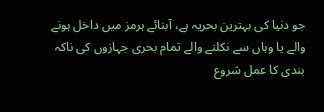جو دنیا کی بہترین بحریہ ہے، آبنائے ہرمز میں داخل ہونے والے یا وہاں سے نکلنے والے تمام بحری جہازوں کی ناکہ بندی کا عمل شروع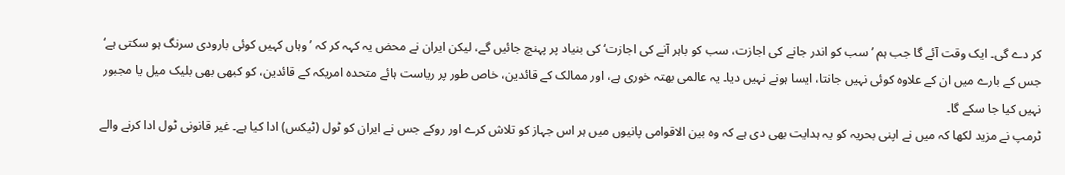کر دے گی۔ ایک وقت آئے گا جب ہم ’سب کو اندر جانے کی اجازت، سب کو باہر آنے کی اجازت‘ کی بنیاد پر پہنچ جائیں گے، لیکن ایران نے محض یہ کہہ کر کہ ’وہاں کہیں کوئی بارودی سرنگ ہو سکتی ہے‘ جس کے بارے میں ان کے علاوہ کوئی نہیں جانتا، ایسا ہونے نہیں دیا۔ یہ عالمی بھتہ خوری ہے، اور ممالک کے قائدین، خاص طور پر ریاست ہائے متحدہ امریکہ کے قائدین، کو کبھی بھی بلیک میل یا مجبور نہیں کیا جا سکے گا۔
ٹرمپ نے مزید لکھا کہ میں نے اپنی بحریہ کو یہ ہدایت بھی دی ہے کہ وہ بین الاقوامی پانیوں میں ہر اس جہاز کو تلاش کرے اور روکے جس نے ایران کو ٹول (ٹیکس) ادا کیا ہے۔ غیر قانونی ٹول ادا کرنے والے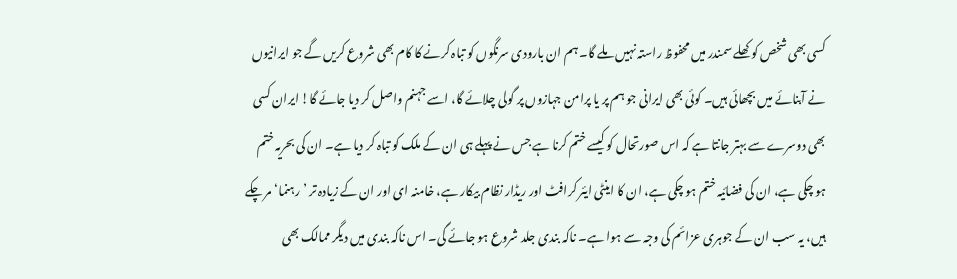کسی بھی شخص کو کھلے سمندر میں محفوظ راستہ نہیں ملے گا۔ ہم ان بارودی سرنگوں کو تباہ کرنے کا کام بھی شروع کریں گے جو ایرانیوں نے آبنائے میں بچھائی ہیں۔ کوئی بھی ایرانی جو ہم پر یا پرامن جہازوں پر گولی چلائے گا، اسے جہنم واصل کر دیا جائے گا! ایران کسی بھی دوسرے سے بہتر جانتا ہے کہ اس صورتحال کو کیسے ختم کرنا ہے جس نے پہلے ہی ان کے ملک کو تباہ کر دیا ہے۔ ان کی بحریہ ختم ہو چکی ہے، ان کی فضائیہ ختم ہو چکی ہے، ان کا اینٹی ایئر کرافٹ اور ریڈار نظام بیکار ہے، خامنہ ای اور ان کے زیادہ تر ’رہنما‘ مر چکے ہیں، یہ سب ان کے جوہری عزائم کی وجہ سے ہوا ہے۔ ناکہ بندی جلد شروع ہو جائے گی۔ اس ناکہ بندی میں دیگر ممالک بھی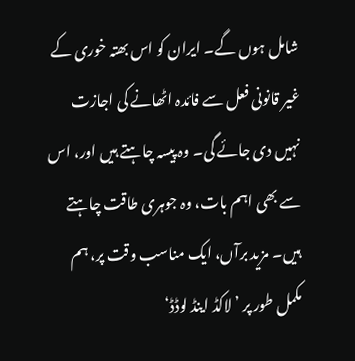شامل ہوں گے۔ ایران کو اس بھتہ خوری کے غیر قانونی فعل سے فائدہ اٹھانے کی اجازت نہیں دی جائے گی۔ وہ پیسہ چاہتے ہیں اور، اس سے بھی اہم بات، وہ جوہری طاقت چاہتے ہیں۔ مزید برآں، ایک مناسب وقت پر، ہم مکمل طور پر ’لاکڈ اینڈ لوڈڈ‘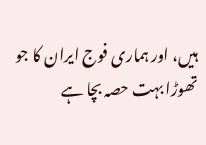ہیں، اور ہماری فوج ایران کا جو تھوڑا بہت حصہ بچا ہے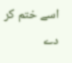اسے ختم کر دے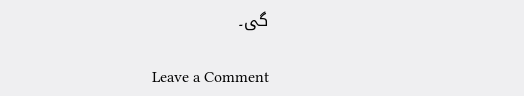گی۔

Leave a Comment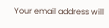Your email address will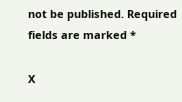not be published. Required fields are marked *

X